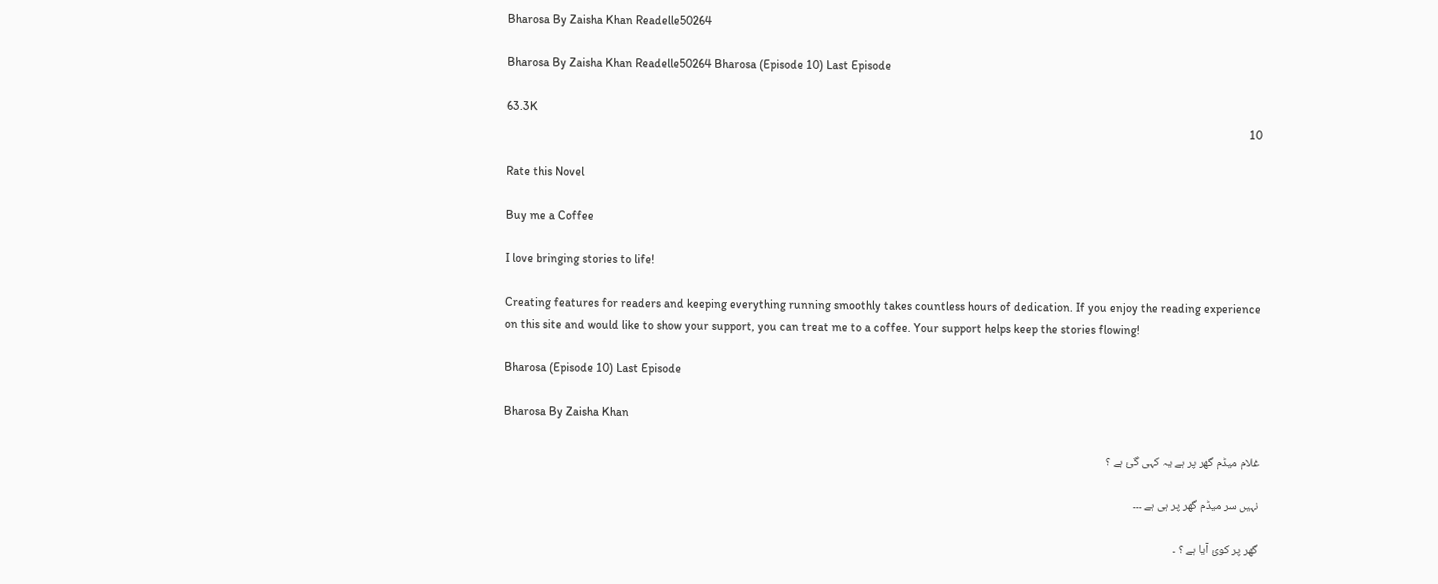Bharosa By Zaisha Khan Readelle50264

Bharosa By Zaisha Khan Readelle50264 Bharosa (Episode 10) Last Episode

63.3K
10

Rate this Novel

Buy me a Coffee

I love bringing stories to life!

Creating features for readers and keeping everything running smoothly takes countless hours of dedication. If you enjoy the reading experience on this site and would like to show your support, you can treat me to a coffee. Your support helps keep the stories flowing!

Bharosa (Episode 10) Last Episode

Bharosa By Zaisha Khan

غلام میڈم گھر پر ہے یہ کہی گئ ہے ؟

نہیں سر میڈم گھر پر ہی ہے ۔۔۔

گھر پر کوئ آیا ہے ؟ ۔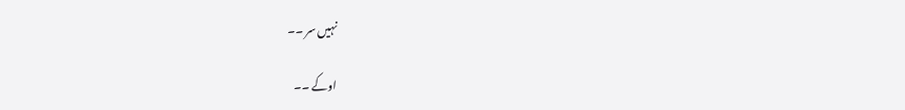نہیں سر ۔۔

اوکے ۔۔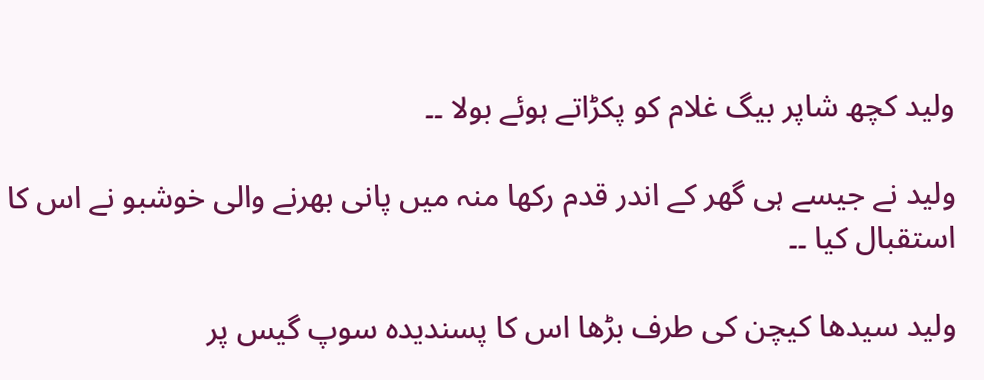ولید کچھ شاپر بیگ غلام کو پکڑاتے ہوئے بولا ۔۔

ولید نے جیسے ہی گھر کے اندر قدم رکھا منہ میں پانی بھرنے والی خوشبو نے اس کا استقبال کیا ۔۔

ولید سیدھا کیچن کی طرف بڑھا اس کا پسندیدہ سوپ گیس پر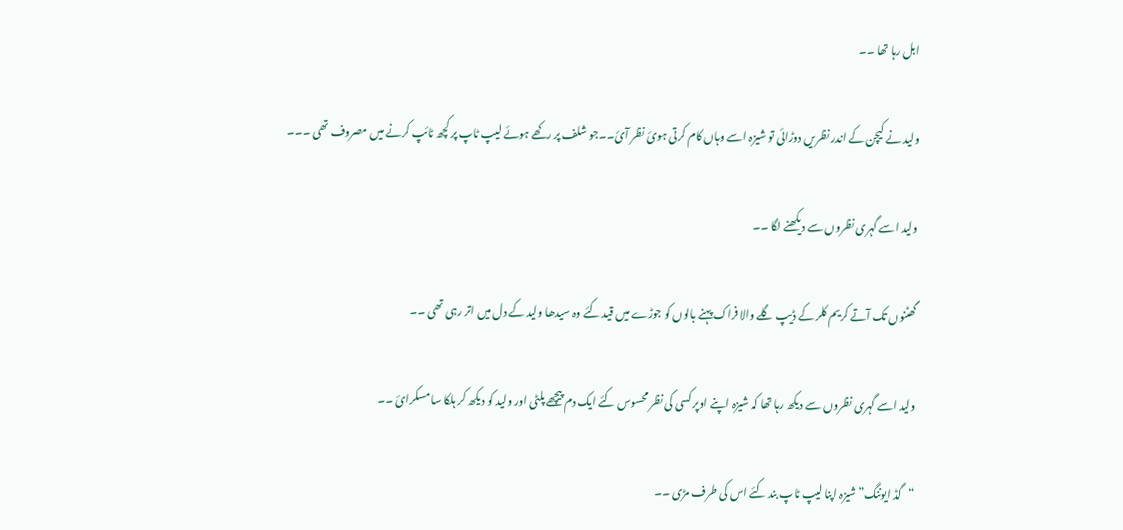ابل رہا تھا ۔۔

ولید نے کیچن کے اندر نظریں دوڑائی تو شیزہ اسے وہاں کام کرتی ہوئ نظر آئ۔۔جو شلف پر رکھے ہوئے لیپ ٹاپ پر کچھ ٹائپ کرنے میں مصروف تھی ۔۔۔

ولید اسے گہری نظروں سے دیکھنے لگا ۔۔

گھٹنوں تک آتے کریم کلر کے ڈیپ گلے والا فراک پہنے بالوں کو جوڑے میں قید کئے وہ سیدھا ولید کے دل میں اتر رہی تھی ۔۔

ولید اسے گہری نظروں سے دیکھ رہا تھا کہ شیزہ اپنے اوپر کسی کی نظر محسوس کئے ایک دم پیچھے پلٹی اور ولید کو دیکھ کر ہلکا سا مسکرائ ۔۔

“گڈ ایوننگ” شیزہ اپنا لیپ ٹاپ بند کئے اس کی طرف مڑی ۔۔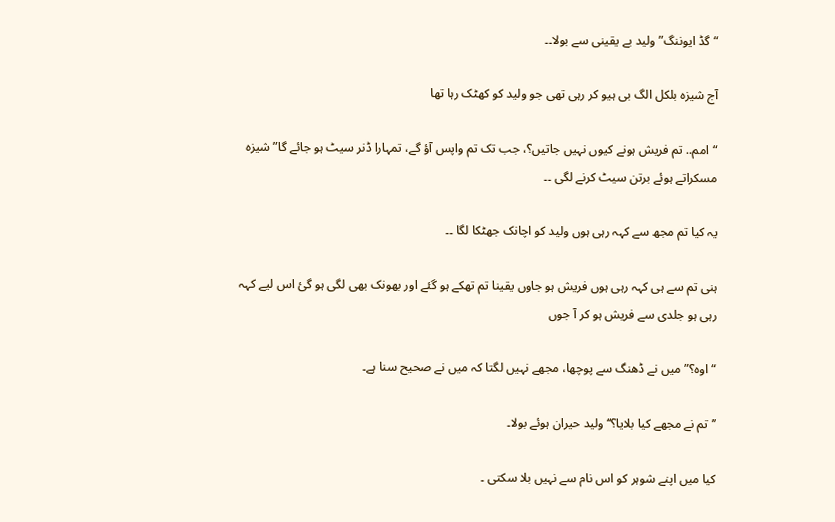“گڈ ایوننگ” ولید بے یقینی سے بولا۔۔

آج شیزہ بلکل الگ بی ہیو کر رہی تھی جو ولید کو کھٹک رہا تھا

“امم.. تم فریش ہونے کیوں نہیں جاتیں؟، جب تک تم واپس آؤ گے، تمہارا ڈنر سیٹ ہو جائے گا” شیزہ مسکراتے ہوئے برتن سیٹ کرنے لگی ۔۔

یہ کیا تم مجھ سے کہہ رہی ہوں ولید کو اچانک جھٹکا لگا ۔۔

ہنی تم سے ہی کہہ رہی ہوں فریش ہو جاوں یقینا تم تھکے ہو گئے اور بھونک بھی لگی ہو گئ اس لیے کہہ رہی ہو جلدی سے فریش ہو کر آ جوں

“اوہ؟” میں نے ڈھنگ سے پوچھا، مجھے نہیں لگتا کہ میں نے صحیح سنا ہے۔

’’تم نے مجھے کیا بلایا؟‘‘ ولید حیران ہوئے بولا۔

کیا میں اپنے شوہر کو اس نام سے نہیں بلا سکتی ۔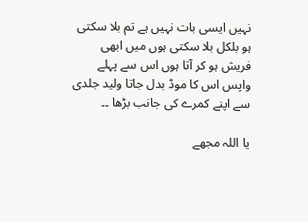نہیں ایسی بات نہیں ہے تم بلا سکتی ہو بلکل بلا سکتی ہوں میں ابھی فریش ہو کر آتا ہوں اس سے پہلے واپس اس کا موڈ بدل جاتا ولید جلدی سے اپنے کمرے کی جانب بڑھا ۔۔

یا اللہ مجھے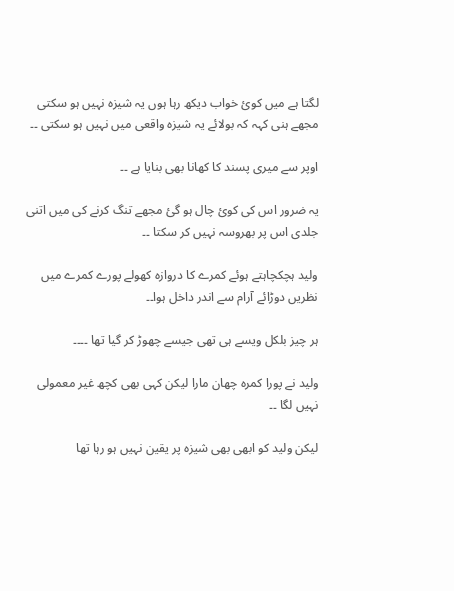لگتا ہے میں کوئ خواب دیکھ رہا ہوں یہ شیزہ نہیں ہو سکتی مجھے ہنی کہہ کہ بولائے یہ شیزہ واقعی میں نہیں ہو سکتی ۔۔

اوپر سے میری پسند کا کھانا بھی بنایا ہے ۔۔

یہ ضرور اس کی کوئ چال ہو گئ مجھے تنگ کرنے کی میں اتنی جلدی اس پر بھروسہ نہیں کر سکتا ۔۔

ولید ہچکچاہتے ہوئے کمرے کا دروازہ کھولے پورے کمرے میں نظریں دوڑائے آرام سے اندر داخل ہوا۔۔

ہر چیز بلکل ویسے ہی تھی جیسے چھوڑ کر گیا تھا ۔۔۔۔

ولید نے پورا کمرہ چھان مارا لیکن کہی بھی کچھ غیر معمولی نہیں لگا ۔۔

لیکن ولید کو ابھی بھی شیزہ پر یقین نہیں ہو رہا تھا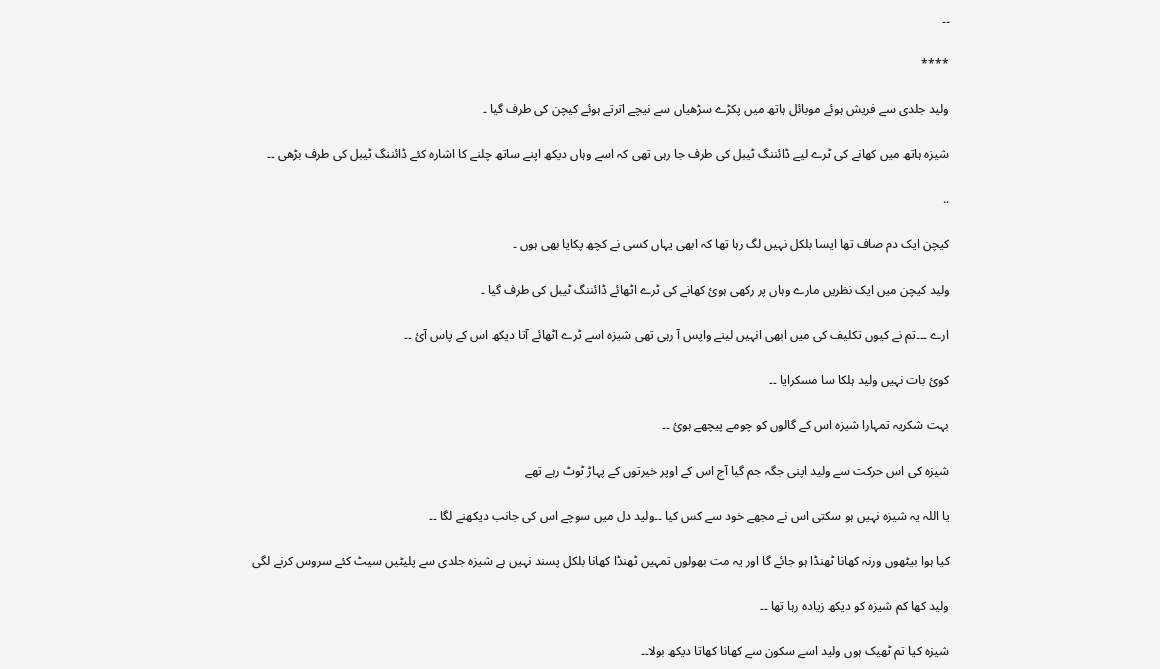۔۔

****

ولید جلدی سے فریش ہوئے موبائل ہاتھ میں پکڑے سڑھیاں سے نیچے اترتے ہوئے کیچن کی طرف گیا ۔

شیزہ ہاتھ میں کھانے کی ٹرے لیے ڈائننگ ٹیبل کی طرف جا رہی تھی کہ اسے وہاں دیکھ اپنے ساتھ چلنے کا اشارہ کئے ڈائننگ ٹیبل کی طرف بڑھی ۔۔

..

کیچن ایک دم صاف تھا ایسا بلکل نہیں لگ رہا تھا کہ ابھی یہاں کسی نے کچھ پکایا بھی ہوں ۔

ولید کیچن میں ایک نظریں مارے وہاں پر رکھی ہوئ کھانے کی ٹرے اٹھائے ڈائننگ ٹیبل کی طرف گیا ۔

ارے ۔۔۔تم نے کیوں تکلیف کی میں ابھی انہیں لینے واپس آ رہی تھی شیزہ اسے ٹرے اٹھائے آتا دیکھ اس کے پاس آئ ۔۔

کوئ بات نہیں ولید ہلکا سا مسکرایا ۔۔

بہت شکریہ تمہارا شیزہ اس کے گالوں کو چومے پیچھے ہوئ ۔۔

شیزہ کی اس حرکت سے ولید اپنی جگہ جم گیا آج اس کے اوپر خیرتوں کے پہاڑ ٹوٹ رہے تھے

یا اللہ یہ شیزہ نہیں ہو سکتی اس نے مجھے خود سے کس کیا ۔۔ولید دل میں سوچے اس کی جانب دیکھنے لگا ۔۔

کیا ہوا بیٹھوں ورنہ کھانا ٹھنڈا ہو جائے گا اور یہ مت بھولوں تمہیں ٹھنڈا کھانا بلکل پسند نہیں ہے شیزہ جلدی سے پلیٹیں سیٹ کئے سروس کرنے لگی

ولید کھا کم شیزہ کو دیکھ زیادہ رہا تھا ۔۔

شیزہ کیا تم ٹھیک ہوں ولید اسے سکون سے کھانا کھاتا دیکھ بولا۔۔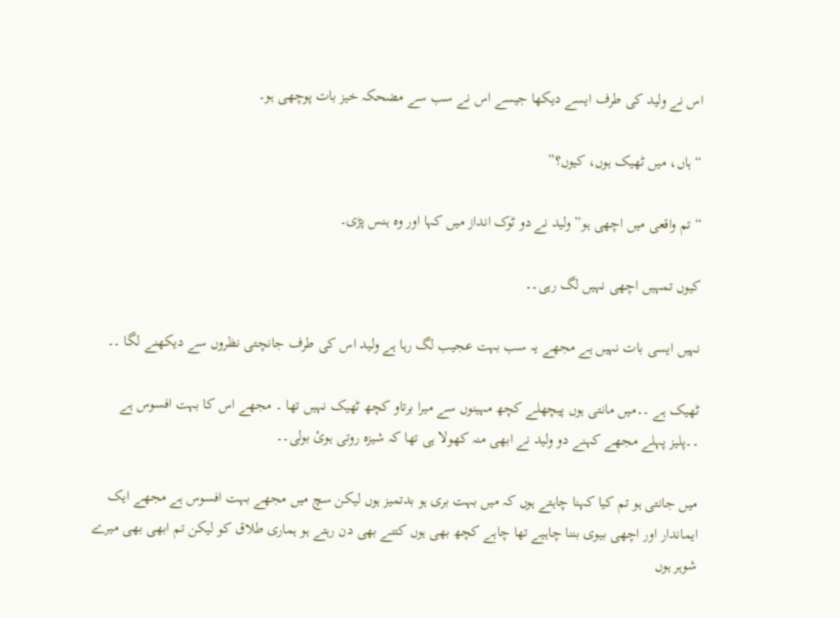اس نے ولید کی طرف ایسے دیکھا جیسے اس نے سب سے مضحکہ خیز بات پوچھی ہو۔

“ہاں، میں ٹھیک ہوں، کیوں؟”

“تم واقعی میں اچھی ہو” ولید نے دو ٹوک انداز میں کہا اور وہ ہنس پڑی۔

کیوں تمہیں اچھی نہیں لگ رہی۔۔

نہیں ایسی بات نہیں ہے مجھے یہ سب بہت عجیب لگ رہا ہے ولید اس کی طرف جانچتی نظروں سے دیکھنے لگا ۔۔

ٹھیک ہے ۔۔میں مانتی ہوں پیچھلے کچھ مہینوں سے میرا برتاو کچھ ٹھیک نہیں تھا ۔ مجھے اس کا بہت افسوس ہے ۔۔پلیز پہلے مجھے کہنے دو ولید نے ابھی منہ کھولا ہی تھا کہ شیزہ روتی ہوئ بولی۔۔

میں جانتی ہو تم کیا کہنا چاہتے ہوں کہ میں بہت بری ہو بدتمیز ہوں لیکن سچ میں مجھے بہت افسوس ہے مجھے ایک ایماندار اور اچھی بیوی بننا چاہیے تھا چاہے کچھ بھی ہوں کتنے بھی دن رہتے ہو ہماری طلاق کو لیکن تم ابھی بھی میرے شوہر ہوں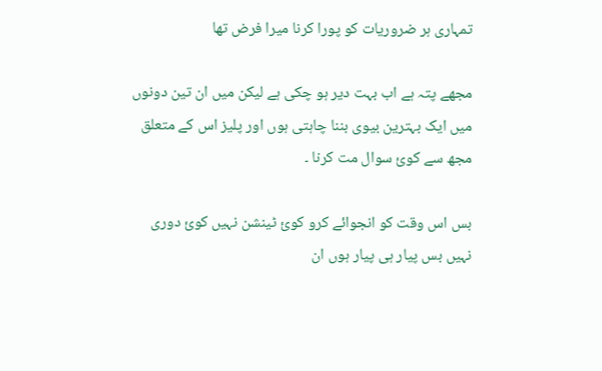تمہاری ہر ضروریات کو پورا کرنا میرا فرض تھا

مجھے پتہ ہے اب بہت دیر ہو چکی ہے لیکن میں ان تین دونوں میں ایک بہترین بیوی بننا چاہتی ہوں اور پلیز اس کے متعلق مجھ سے کوئ سوال مت کرنا ۔

بس اس وقت کو انجوائے کرو کوئ ٹینشن نہیں کوئ دوری نہیں بس پیار ہی پیار ہوں ان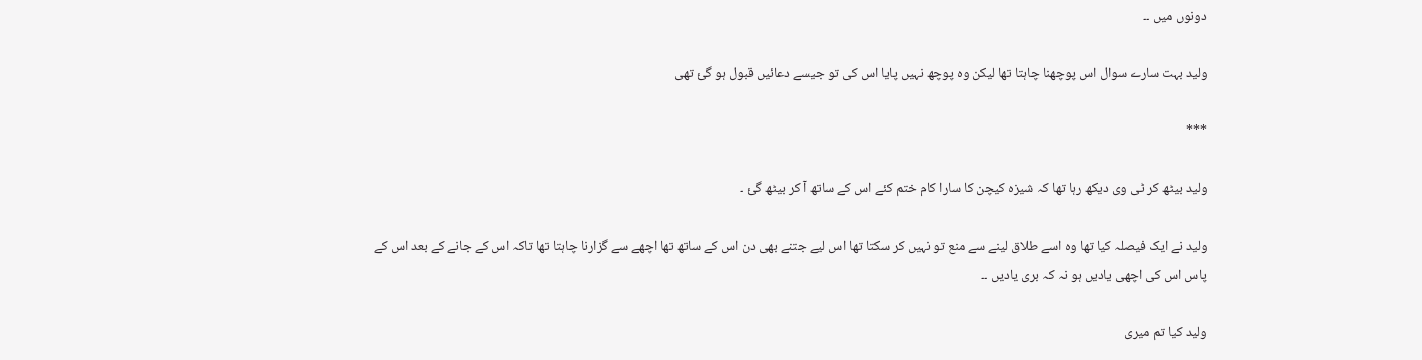دونوں میں ۔۔

ولید بہت سارے سوال اس پوچھنا چاہتا تھا لیکن وہ پوچھ نہیں پایا اس کی تو جیسے دعائیں قبول ہو گئ تھی

***

ولید بیٹھ کر ٹی وی دیکھ رہا تھا کہ شیزہ کیچن کا سارا کام ختم کئے اس کے ساتھ آ کر بیٹھ گئ ۔

ولید نے ایک فیصلہ کیا تھا وہ اسے طلاق لینے سے منع تو نہیں کر سکتا تھا اس لیے جتنے بھی دن اس کے ساتھ تھا اچھے سے گزارنا چاہتا تھا تاکہ اس کے جانے کے بعد اس کے پاس اس کی اچھی یادیں ہو نہ کہ بری یادیں ۔۔

ولید کیا تم میری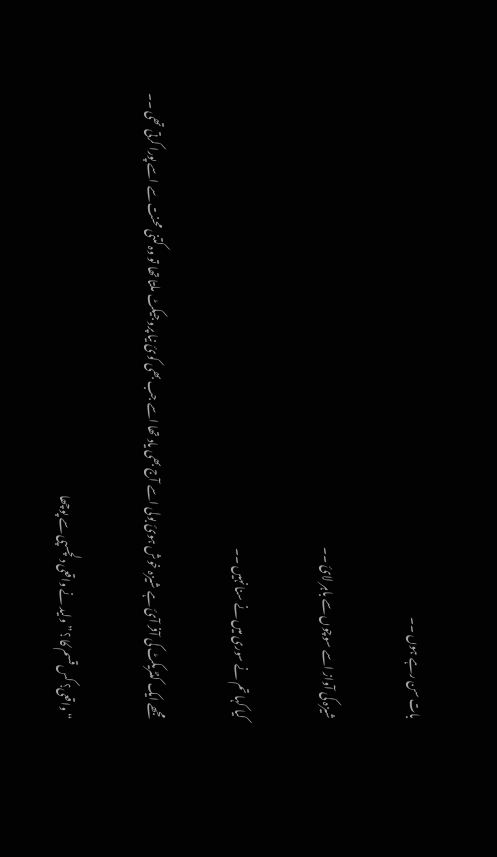بات سن رہے ہوں ۔۔

شیزہ کی آواز اسے سوچوں سے باہر لائ ۔۔

کیا کہا تم نے سوری میں نے سنا نہیں ۔۔

مجھے ایک کنٹریکٹ کی آفر آئ ہے شیزہ خوش ہوئ بولی اسے آج بھی یاد تھا اسے جب بھی کوئ نیا پروجیکٹ ملتا تھا تو وہ کتنی محنت سے اسے پورا کرتی تھی ۔۔

“واقعی؟ کس قسم کا ؟” ولید نے واقعی دلچسپی سے پوچھا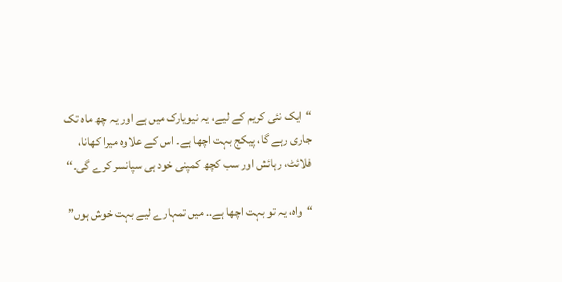“ایک نئی کریم کے لیے، یہ نیویارک میں ہے اور یہ چھ ماہ تک جاری رہے گا، پیکج بہت اچھا ہے۔ اس کے علاوہ میرا کھانا، فلائٹ، رہائش اور سب کچھ کمپنی خود ہی سپانسر کرے گی۔‘‘

“واہ، یہ تو بہت اچھا ہے.. میں تمہارے لیے بہت خوش ہوں”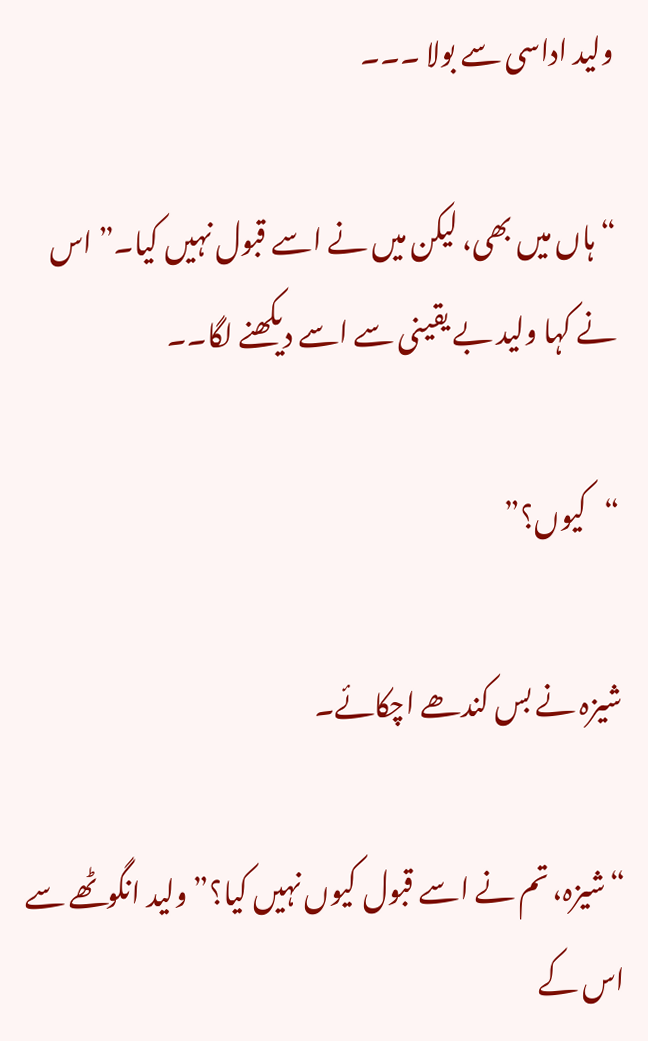ولید اداسی سے بولا ۔۔۔

“ہاں میں بھی، لیکن میں نے اسے قبول نہیں کیا۔” اس نے کہا ولید بے یقینی سے اسے دیکھنے لگا۔۔

“کیوں؟”

شیزہ نے بس کندھے اچکائے۔

“شیزہ، تم نے اسے قبول کیوں نہیں کیا؟” ولید انگوٹھے سے اس کے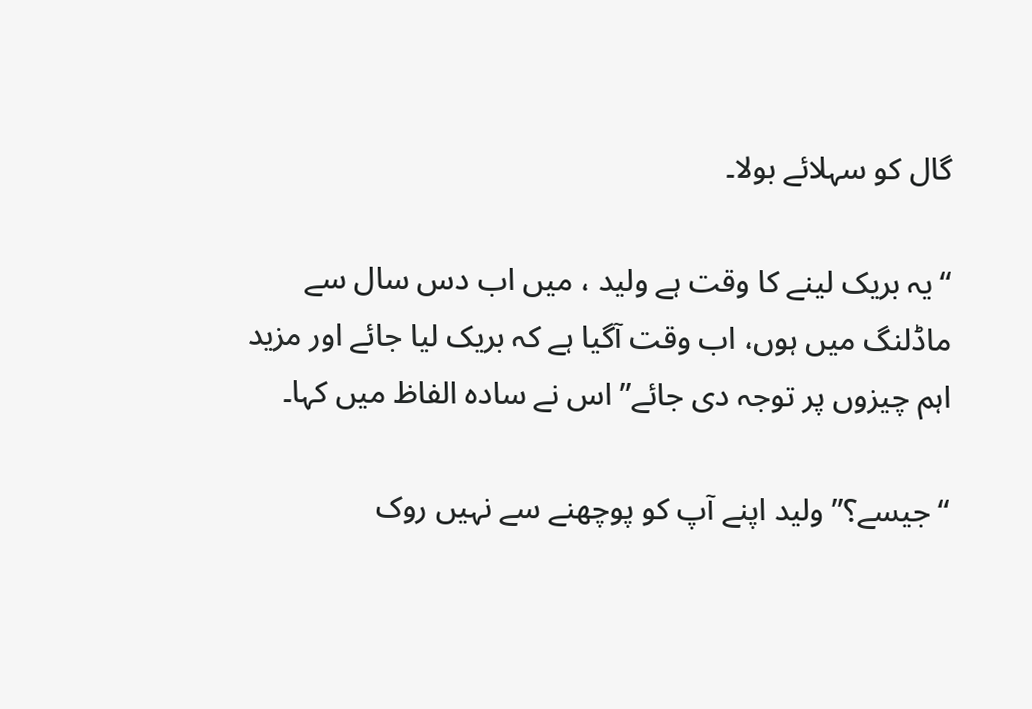گال کو سہلائے بولا۔

“یہ بریک لینے کا وقت ہے ولید ، میں اب دس سال سے ماڈلنگ میں ہوں، اب وقت آگیا ہے کہ بریک لیا جائے اور مزید اہم چیزوں پر توجہ دی جائے” اس نے سادہ الفاظ میں کہا۔

“جیسے؟” ولید اپنے آپ کو پوچھنے سے نہیں روک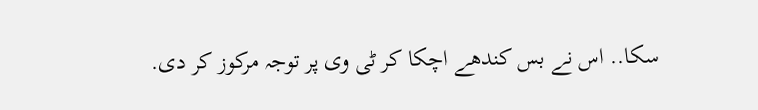سکا.. اس نے بس کندھے اچکا کر ٹی وی پر توجہ مرکوز کر دی.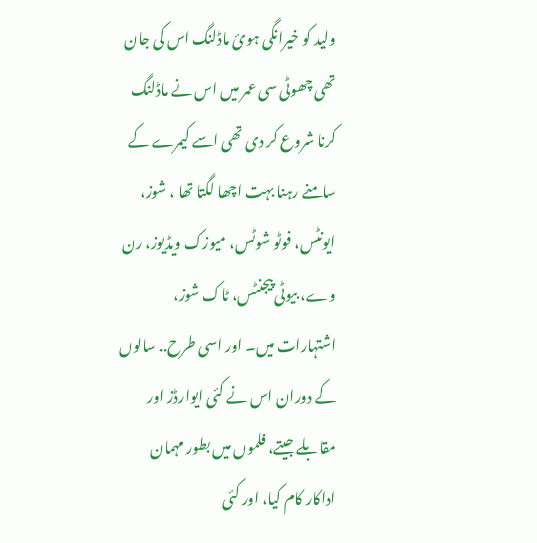ولید کو خیرانگی ہوئ ماڈلنگ اس کی جان تھی چھوٹی سی عمر میں اس نے ماڈلنگ کرنا شروع کر دی تھی اسے کیمرے کے سامنے رہنا بہت اچھا لگتا تھا ، شوز، ایونٹس، فوٹو شوٹس، میوزک ویڈیوز، رن وے، بیوٹی پیجنٹس، ٹاک شوز، اشتہارات میں۔ اور اسی طرح.. سالوں کے دوران اس نے کئی ایوارڈز اور مقابلے جیتے، فلموں میں بطور مہمان اداکار کام کیا، اور کئی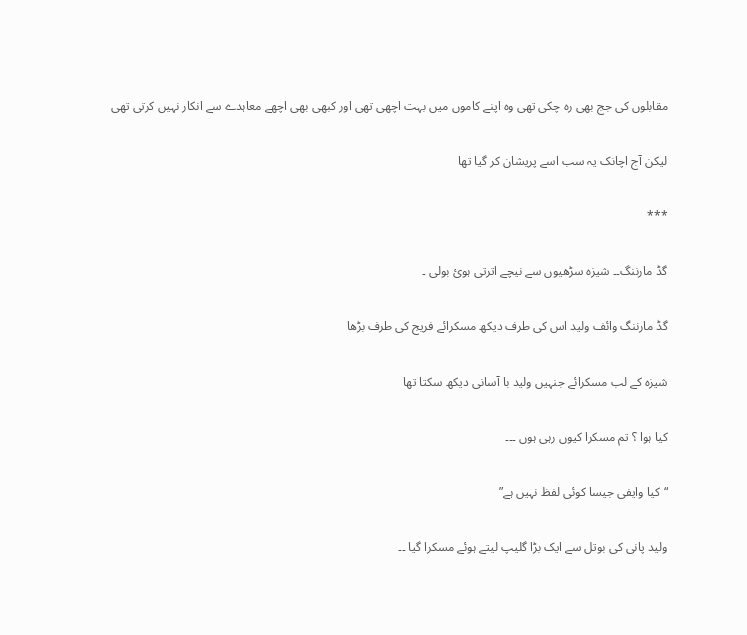مقابلوں کی جج بھی رہ چکی تھی وہ اپنے کاموں میں بہت اچھی تھی اور کبھی بھی اچھے معاہدے سے انکار نہیں کرتی تھی

لیکن آج اچانک یہ سب اسے پریشان کر گیا تھا

***

گڈ مارننگ۔۔ شیزہ سڑھیوں سے نیچے اترتی ہوئ بولی ۔

گڈ مارننگ وائف ولید اس کی طرف دیکھ مسکرائے فریج کی طرف بڑھا

شیزہ کے لب مسکرائے جنہیں ولید با آسانی دیکھ سکتا تھا

کیا ہوا ؟ تم مسکرا کیوں رہی ہوں ۔۔۔

“کیا وایفی جیسا کوئی لفظ نہیں ہے”

ولید پانی کی بوتل سے ایک بڑا گلیپ لیتے ہوئے مسکرا گیا ۔۔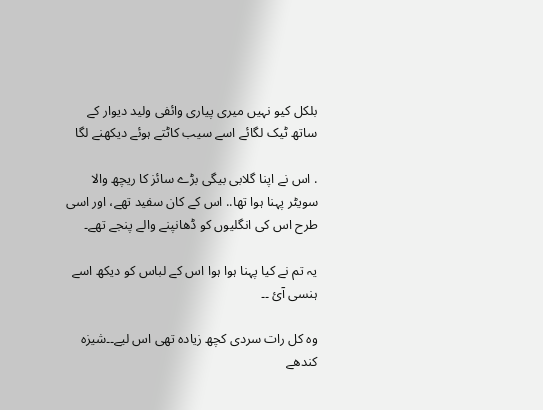بلکل کیو نہیں میری پیاری وائفی ولید دیوار کے ساتھ ٹیک لگائے اسے سیب کاٹتے ہوئے دیکھنے لگا

. اس نے اپنا گلابی بیگی بڑے سائز کا ریچھ والا سویٹر پہنا ہوا تھا.. اس کے کان سفید تھے، اور اسی طرح اس کی انگلیوں کو ڈھانپنے والے پنجے تھے۔

یہ تم نے کیا پہنا ہوا ہوا اس کے لباس کو دیکھ اسے ہنسی آئ ۔۔

وہ کل رات سردی کچھ زیادہ تھی اس لیے۔۔شیزہ کندھے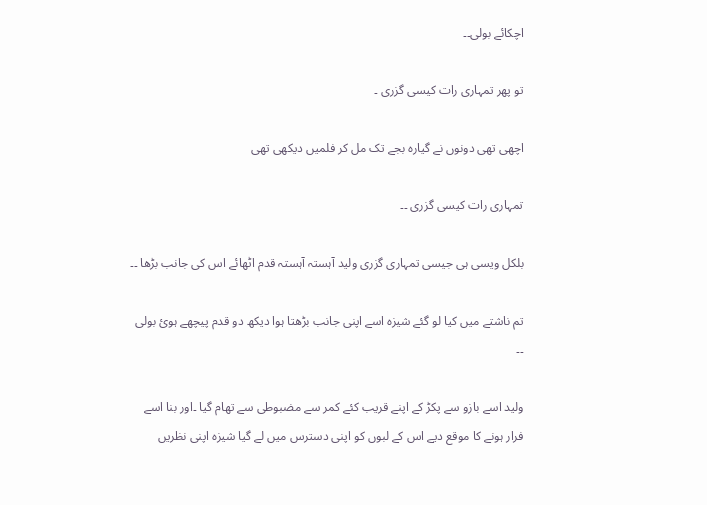اچکائے بولی۔۔

تو پھر تمہاری رات کیسی گزری ۔

اچھی تھی دونوں نے گیارہ بجے تک مل کر فلمیں دیکھی تھی

تمہاری رات کیسی گزری ۔۔

بلکل ویسی ہی جیسی تمہاری گزری ولید آہستہ آہستہ قدم اٹھائے اس کی جانب بڑھا ۔۔

تم ناشتے میں کیا لو گئے شیزہ اسے اپنی جانب بڑھتا ہوا دیکھ دو قدم پیچھے ہوئ بولی ۔۔

ولید اسے بازو سے پکڑ کے اپنے قریب کئے کمر سے مضبوطی سے تھام گیا ۔اور بنا اسے فرار ہونے کا موقع دیے اس کے لبوں کو اپنی دسترس میں لے گیا شیزہ اپنی نظریں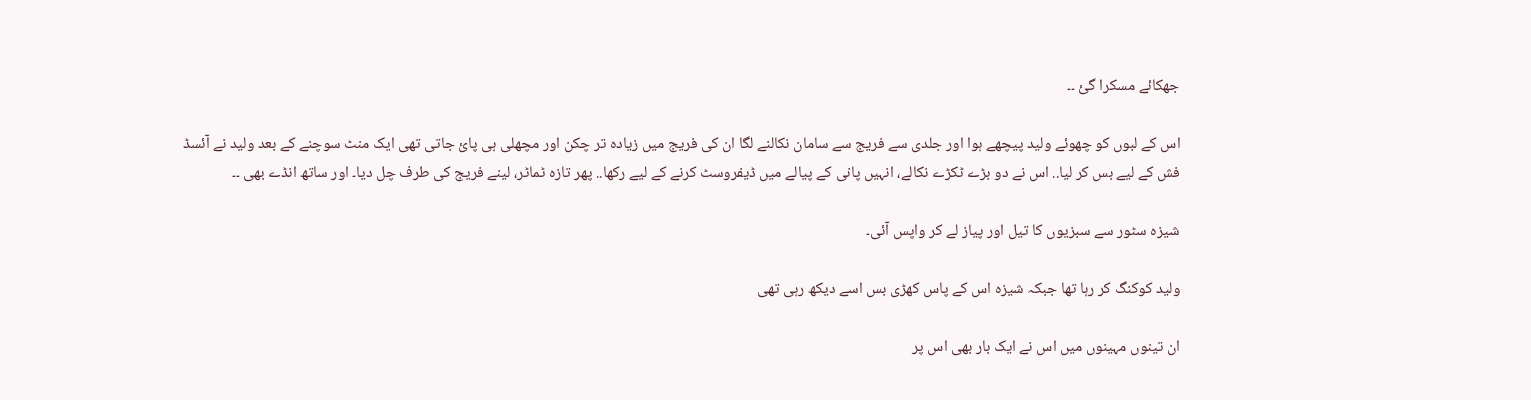جھکائے مسکرا گئ ۔۔

اس کے لبوں کو چھوئے ولید پیچھے ہوا اور جلدی سے فریج سے سامان نکالنے لگا ان کی فریج میں زیادہ تر چکن اور مچھلی ہی پائ جاتی تھی ایک منٹ سوچنے کے بعد ولید نے آئسڈ فش کے لیے بس کر لیا.. اس نے دو بڑے ٹکڑے نکالے، انہیں پانی کے پیالے میں ڈیفروسٹ کرنے کے لیے رکھا.. پھر تازہ ٹماٹر، لینے فریج کی طرف چل دیا۔ اور ساتھ انڈے بھی ۔۔

شیزہ سٹور سے سبزیوں کا تیل اور پیاز لے کر واپس آئی۔

ولید کوکنگ کر رہا تھا جبکہ شیزہ اس کے پاس کھڑی بس اسے دیکھ رہی تھی

ان تینوں مہینوں میں اس نے ایک بار بھی اس پر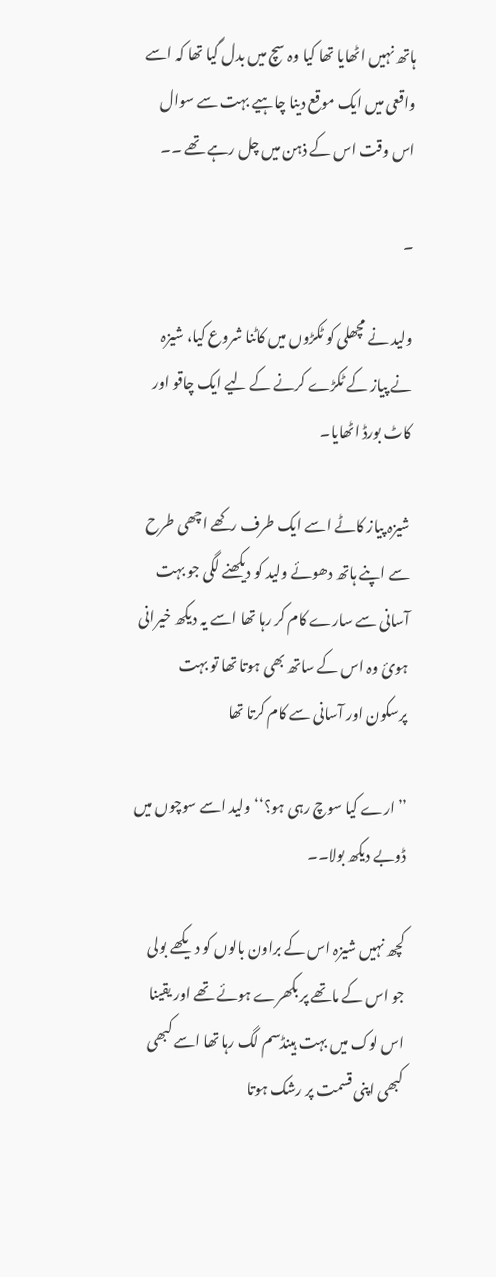ہاتھ نہیں اٹھایا تھا کیا وہ سچ میں بدل گیا تھا کہ اسے واقعی میں ایک موقع دینا چاہیے بہت سے سوال اس وقت اس کے ذہن میں چل رہے تھے ۔۔

۔

ولید نے مچھلی کو ٹکڑوں میں کاٹنا شروع کیا، شیزہ نے پیاز کے ٹکڑے کرنے کے لیے ایک چاقو اور کاٹ بورڈ اٹھایا۔

شیزہ پیاز کاٹے اسے ایک طرف رکھے اچھی طرح سے اپنے ہاتھ دھوئے ولید کو دیکھنے لگی جو بہت آسانی سے سارے کام کر رہا تھا اسے یہ دیکھ خیرانی ہوئ وہ اس کے ساتھ بھی ہوتا تھا تو بہت پرسکون اور آسانی سے کام کرتا تھا

’’ارے کیا سوچ رہی ہو؟‘‘ ولید اسے سوچوں میں ڈوبے دیکھ بولا۔۔

کچھ نہیں شیزہ اس کے براون بالوں کو دیکھے بولی جو اس کے ماتھے پر بکھرے ہوئے تھے اور یقینا اس لوک میں بہت ہینڈسم لگ رہا تھا اسے کبھی کبھی اپنی قسمت پر رشک ہوتا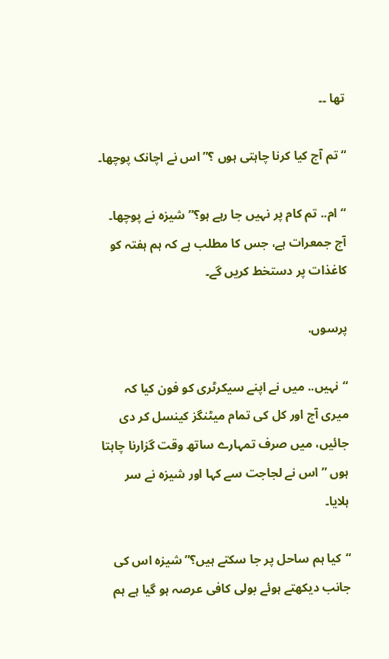تھا ۔۔

“تم آج کیا کرنا چاہتی ہوں ؟” اس نے اچانک پوچھا۔

“ام.. تم کام پر نہیں جا رہے ہو؟” شیزہ نے پوچھا۔ آج جمعرات ہے، جس کا مطلب ہے کہ ہم ہفتہ کو کاغذات پر دستخط کریں گے۔

پرسوں.

“نہیں.. میں نے اپنے سیکرٹری کو فون کیا کہ میری آج اور کل کی تمام میٹنگز کینسل کر دی جائیں، میں صرف تمہارے ساتھ وقت گزارنا چاہتا ہوں ” اس نے لجاجت سے کہا اور شیزہ نے سر ہلایا۔

“کیا ہم ساحل پر جا سکتے ہیں؟” شیزہ اس کی جانب دیکھتے ہوئے بولی کافی عرصہ ہو گیا ہے ہم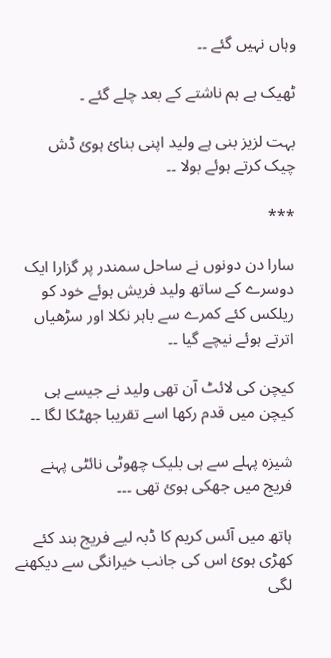وہاں نہیں گئے ۔۔

ٹھیک ہے ہم ناشتے کے بعد چلے گئے ۔

بہت لزیز بنی ہے ولید اپنی بنائ ہوئ ڈش چیک کرتے ہوئے بولا ۔۔

***

سارا دن دونوں نے ساحل سمندر پر گزارا ایک دوسرے کے ساتھ ولید فریش ہوئے خود کو ریلکس کئے کمرے سے باہر نکلا اور سڑھیاں اترتے ہوئے نیچے گیا ۔۔

کیچن کی لائٹ آن تھی ولید نے جیسے ہی کیچن میں قدم رکھا اسے تقریبا جھٹکا لگا ۔۔

شیزہ پہلے سے ہی بلیک چھوٹی نائٹی پہنے فریج میں جھکی ہوئ تھی ۔۔۔

ہاتھ میں آئس کریم کا ڈبہ لیے فریج بند کئے کھڑی ہوئ اس کی جانب خیرانگی سے دیکھنے لگی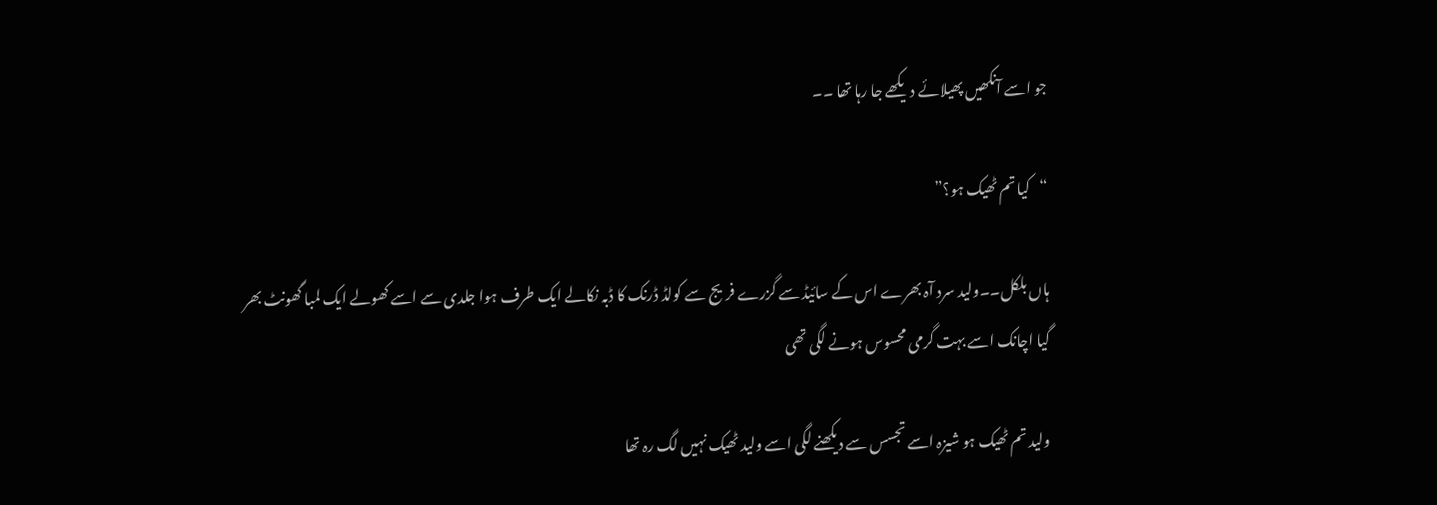جو اسے آنکھیں پھیلائے دیکھے جا رہا تھا ۔۔

“کیا تم ٹھیک ہو؟”

ہاں بلکل۔۔ولید سرد آہ بھرے اس کے سائیڈ سے گزرے فریج سے کولڈ ڈرنک کا ڈبہ نکالے ایک طرف ہوا جلدی سے اسے کھولے ایک لمبا گھونٹ بھر گیا اچانک اسے بہت گرمی محسوس ہونے لگی تھی

ولید تم ٹھیک ہو شیزہ اسے تجسس سے دیکھنے لگی اسے ولید ٹھیک نہیں لگ رہ تھا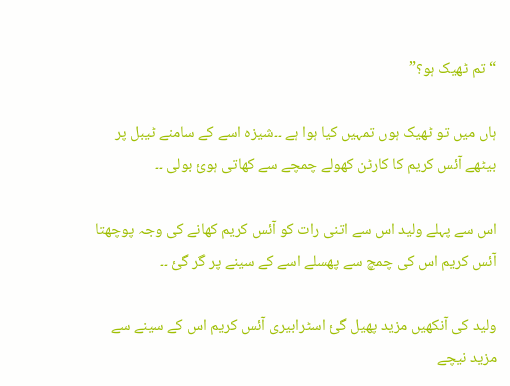“تم ٹھیک ہو؟”

ہاں میں تو ٹھیک ہوں تمہیں کیا ہوا ہے ۔۔شیزہ اسے کے سامنے ٹیبل پر بیٹھے آئس کریم کا کارٹن کھولے چمچے سے کھاتی ہوئ بولی ۔۔

اس سے پہلے ولید اس سے اتنی رات کو آئس کریم کھانے کی وجہ پوچھتا آئس کریم اس کی چمچ سے پھسلے اسے کے سینے پر گر گئ ۔۔

ولید کی آنکھیں مزید پھیل گئ اسٹرابیری آئس کریم اس کے سینے سے مزید نیچے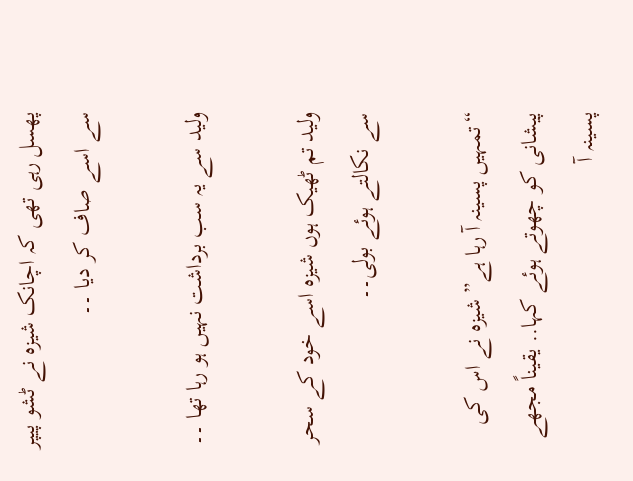پھسل رہی تھی کہ اچانک شیزہ نے ٹشو پیپر سے اسے صاف کر دیا ۔۔

ولید سے یہ سب برداشت نہیں ہو رہا تھا ۔۔

ولید تم ٹھیک ہوں شیزہ اسے خود کے سحر سے نکالتے ہوئے بولی۔۔

“تمہیں پسینہ آ رہا ہے” شیزہ نے اس کی پیشانی کو چھوتے ہوئے کہا.. یقیناً مجھے پسینہ آ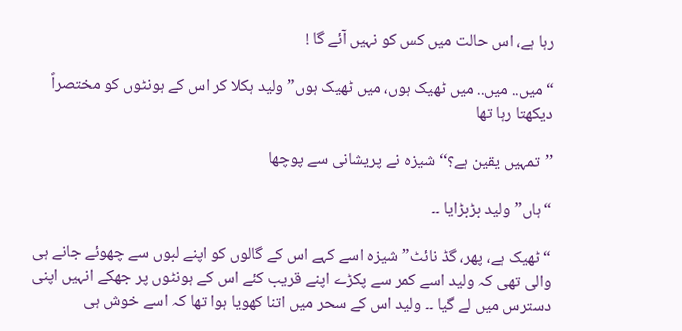رہا ہے، اس حالت میں کس کو نہیں آئے گا !

“میں.. میں.. میں ٹھیک ہوں، میں ٹھیک ہوں” ولید ہکلا کر اس کے ہونٹوں کو مختصراً دیکھتا رہا تھا

’’تمہیں یقین ہے؟‘‘ شیزہ نے پریشانی سے پوچھا

“ہاں” ولید بڑبڑایا ۔۔

“ٹھیک ہے، پھر، گڈ نائٹ” شیزہ اسے کہے اس کے گالوں کو اپنے لبوں سے چھوئے جانے ہی والی تھی کہ ولید اسے کمر سے پکڑے اپنے قریب کئے اس کے ہونٹوں پر جھکے انہیں اپنی دسترس میں لے گیا ۔۔ ولید اس کے سحر میں اتنا کھویا ہوا تھا کہ اسے خوش ہی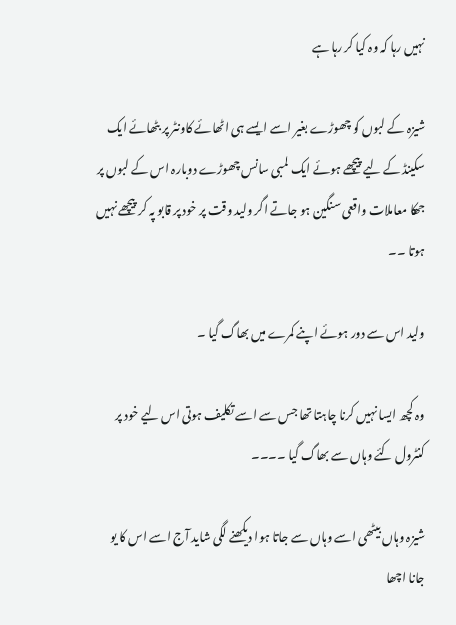نہیں رہا کہ وہ کیا کر رہا ہے

شیزہ کے لبوں کو چھوڑے بغیر اسے ایسے ہی اٹھائے کاونٹر پر بٹھائے ایک سکینڈ کے لیے پیچھے ہوئے ایک لمبی سانس چھوڑے دوبارہ اس کے لبوں پر جھکا معاملات واقعی سنگین ہو جاتے اگر ولید وقت پر خود پر قابو پہ کر پیچھے نہیں ہوتا ۔۔

ولید اس سے دور ہوئے اپنے کمرے میں بھاگ گیا ۔

وہ کچھ ایسا نہیں کرنا چاہتا تھا جس سے اسے تکلیف ہوتی اس لیے خود پر کنٹرول کئے وہاں سے بھاگ گیا ۔۔۔۔

شیزہ وہاں بیٹھی اسے وہاں سے جاتا ہوا دیکھنے لگی شاید آج اسے اس کا یو جانا اچھا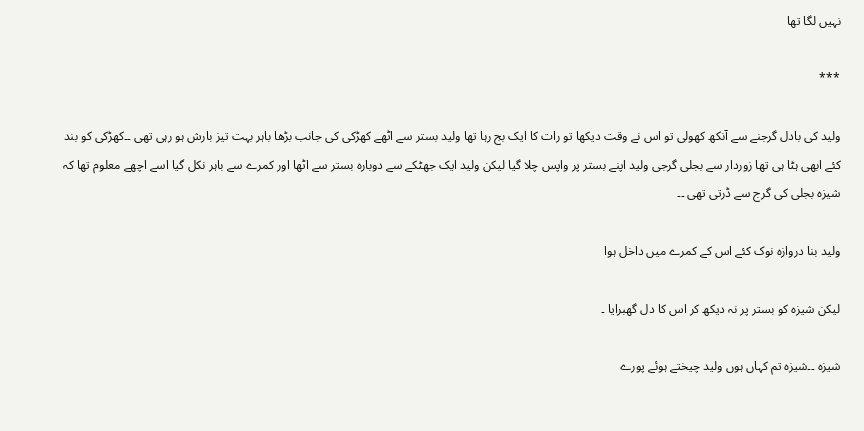نہیں لگا تھا

***

ولید کی بادل گرجنے سے آنکھ کھولی تو اس نے وقت دیکھا تو رات کا ایک بج رہا تھا ولید بستر سے اٹھے کھڑکی کی جانب بڑھا باہر بہت تیز بارش ہو رہی تھی ۔۔کھڑکی کو بند کئے ابھی ہٹا ہی تھا زوردار سے بجلی گرجی ولید اپنے بستر پر واپس چلا گیا لیکن ولید ایک جھٹکے سے دوبارہ بستر سے اٹھا اور کمرے سے باہر نکل گیا اسے اچھے معلوم تھا کہ شیزہ بجلی کی گرج سے ڈرتی تھی ۔۔

ولید بنا دروازہ نوک کئے اس کے کمرے میں داخل ہوا

لیکن شیزہ کو بستر پر نہ دیکھ کر اس کا دل گھبرایا ۔

شیزہ ۔۔شیزہ تم کہاں ہوں ولید چیختے ہوئے پورے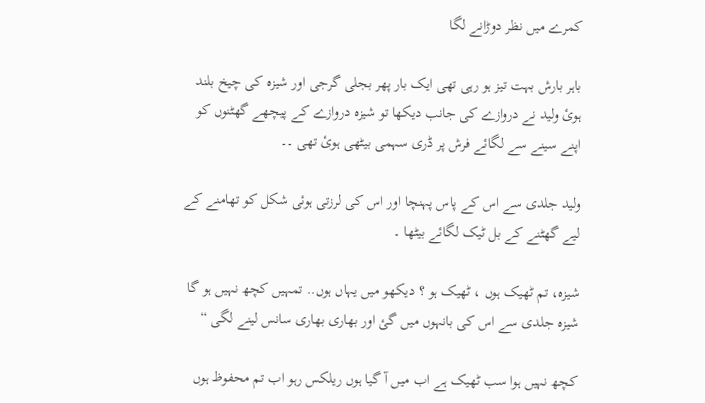کمرے میں نظر دوڑانے لگا

باہر بارش بہت تیز ہو رہی تھی ایک بار پھر بجلی گرجی اور شیزہ کی چیخ بلند ہوئ ولید نے دروازے کی جانب دیکھا تو شیزہ دروازے کے پیچھے گھٹنوں کو اپنے سینے سے لگائے فرش پر ڈری سہمی بیٹھی ہوئ تھی ۔۔

ولید جلدی سے اس کے پاس پہنچا اور اس کی لرزتی ہوئی شکل کو تھامنے کے لیے گھٹنے کے بل ٹیک لگائے بیٹھا ۔

شیزہ، تم ٹھیک ہوں ، ٹھیک ہو ؟ دیکھو میں یہاں ہوں.. تمہیں کچھ نہیں ہو گا شیزہ جلدی سے اس کی بانہوں میں گئ اور بھاری بھاری سانس لینے لگی “

کچھ نہیں ہوا سب ٹھیک ہے اب میں آ گیا ہوں ریلکس رہو اب تم محفوظ ہوں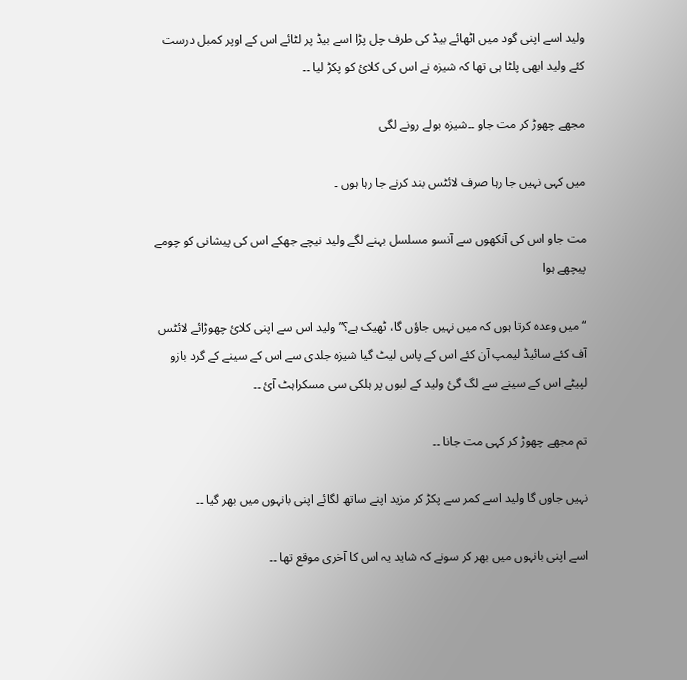ولید اسے اپنی گود میں اٹھائے بیڈ کی طرف چل پڑا اسے بیڈ پر لٹائے اس کے اوپر کمبل درست کئے ولید ابھی پلٹا ہی تھا کہ شیزہ نے اس کی کلائ کو پکڑ لیا ۔۔

مجھے چھوڑ کر مت جاو ۔۔شیزہ بولے رونے لگی

میں کہی نہیں جا رہا صرف لائٹس بند کرنے جا رہا ہوں ۔

مت جاو اس کی آنکھوں سے آنسو مسلسل بہنے لگے ولید نیچے جھکے اس کی پیشانی کو چومے پیچھے ہوا

“میں وعدہ کرتا ہوں کہ میں نہیں جاؤں گا، ٹھیک ہے؟” ولید اس سے اپنی کلائ چھوڑائے لائٹس آف کئے سائیڈ لیمپ آن کئے اس کے پاس لیٹ گیا شیزہ جلدی سے اس کے سینے کے گرد بازو لپیٹے اس کے سینے سے لگ گئ ولید کے لبوں پر ہلکی سی مسکراہٹ آئ ۔۔

تم مجھے چھوڑ کر کہی مت جانا ۔۔

نہیں جاوں گا ولید اسے کمر سے پکڑ کر مزید اپنے ساتھ لگائے اپنی بانہوں میں بھر گیا ۔۔

اسے اپنی بانہوں میں بھر کر سونے کہ شاید یہ اس کا آخری موقع تھا ۔۔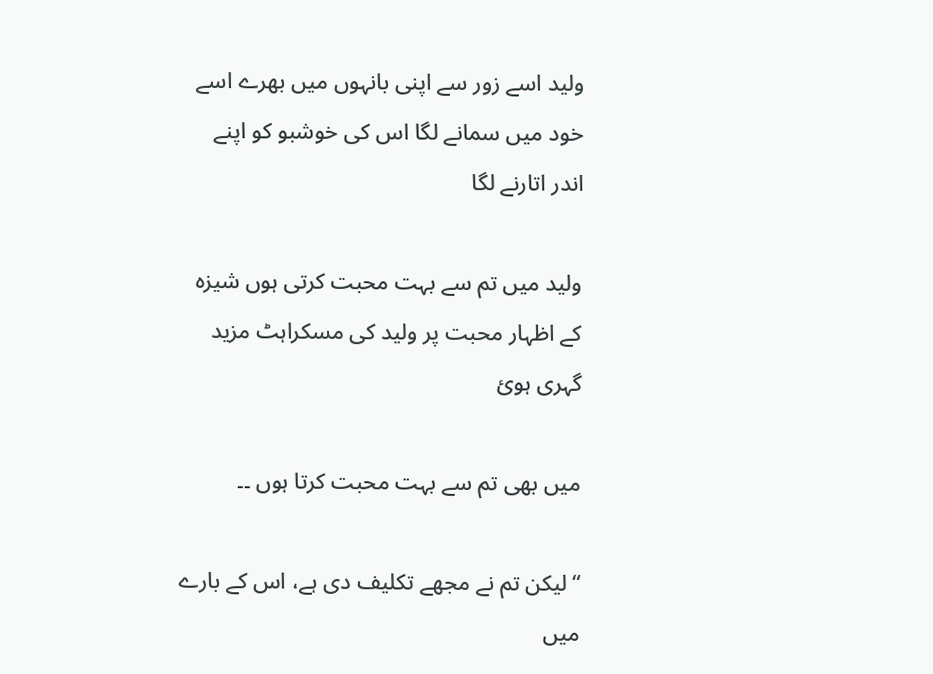ولید اسے زور سے اپنی بانہوں میں بھرے اسے خود میں سمانے لگا اس کی خوشبو کو اپنے اندر اتارنے لگا

ولید میں تم سے بہت محبت کرتی ہوں شیزہ کے اظہار محبت پر ولید کی مسکراہٹ مزید گہری ہوئ

میں بھی تم سے بہت محبت کرتا ہوں ۔۔

“لیکن تم نے مجھے تکلیف دی ہے، اس کے بارے میں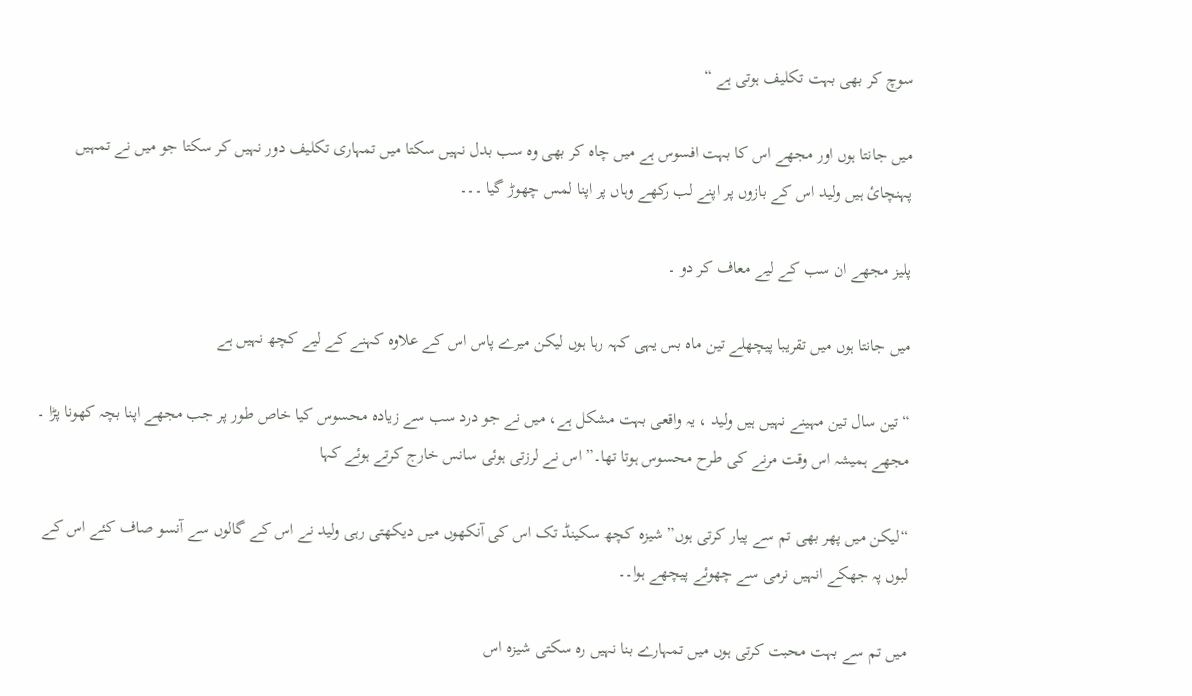سوچ کر بھی بہت تکلیف ہوتی ہے “

میں جانتا ہوں اور مجھے اس کا بہت افسوس ہے میں چاہ کر بھی وہ سب بدل نہیں سکتا میں تمہاری تکلیف دور نہیں کر سکتا جو میں نے تمہیں پہنچائ ہیں ولید اس کے بازوں پر اپنے لب رکھے وہاں پر اپنا لمس چھوڑ گیا ۔۔۔

پلیز مجھے ان سب کے لیے معاف کر دو ۔

میں جانتا ہوں میں تقریبا پیچھلے تین ماہ بس یہی کہہ رہا ہوں لیکن میرے پاس اس کے علاوہ کہنے کے لیے کچھ نہیں ہے

“تین سال تین مہینے نہیں ہیں ولید ، یہ واقعی بہت مشکل ہے، میں نے جو درد سب سے زیادہ محسوس کیا خاص طور پر جب مجھے اپنا بچہ کھونا پڑا ۔ مجھے ہمیشہ اس وقت مرنے کی طرح محسوس ہوتا تھا۔” اس نے لرزتی ہوئی سانس خارج کرتے ہوئے کہا

“لیکن میں پھر بھی تم سے پیار کرتی ہوں” شیزہ کچھ سکینڈ تک اس کی آنکھوں میں دیکھتی رہی ولید نے اس کے گالوں سے آنسو صاف کئے اس کے لبوں پہ جھکے انہیں نرمی سے چھوئے پیچھے ہوا۔۔

میں تم سے بہت محبت کرتی ہوں میں تمہارے بنا نہیں رہ سکتی شیزہ اس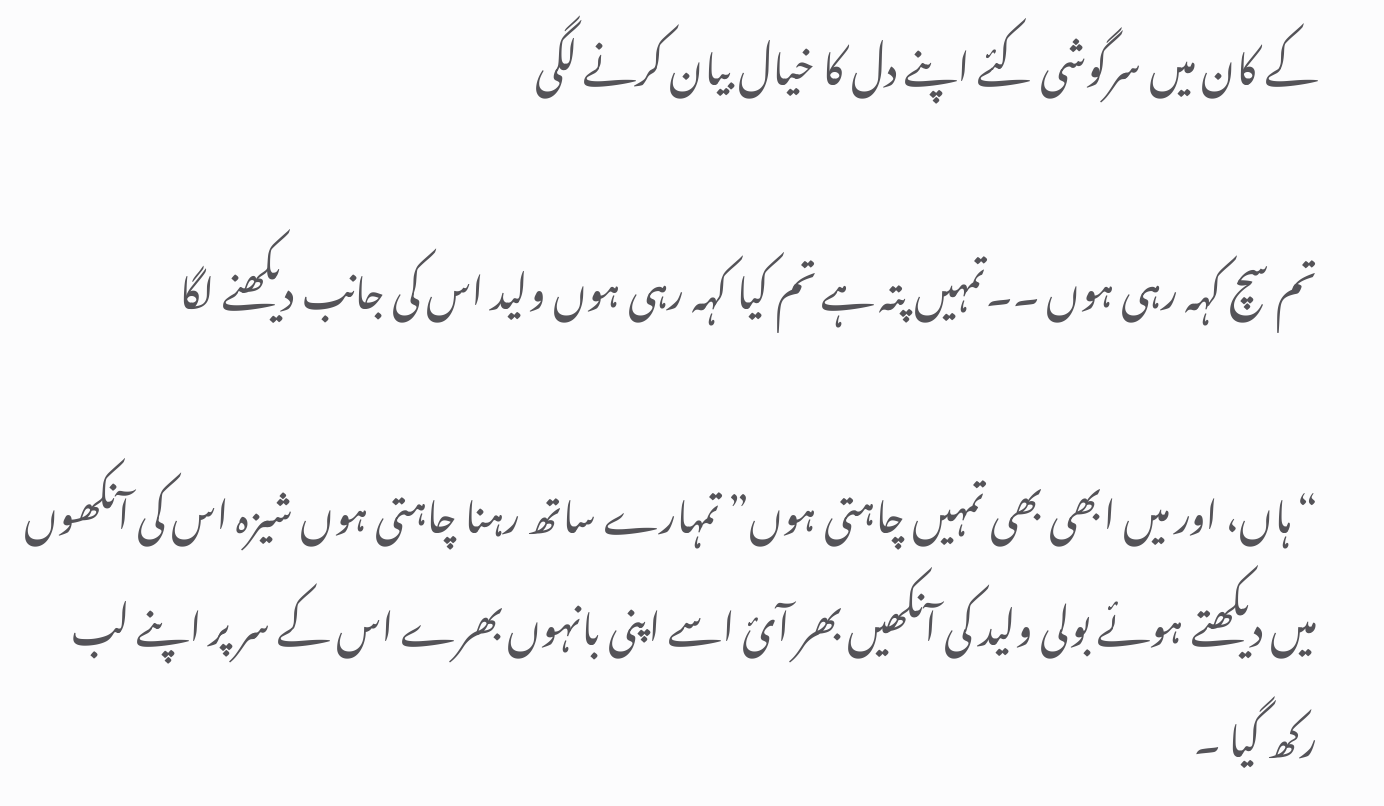کے کان میں سرگوشی کئے اپنے دل کا خیال بیان کرنے لگی

تم سچ کہہ رہی ہوں ۔۔تمہیں پتہ ہے تم کیا کہہ رہی ہوں ولید اس کی جانب دیکھنے لگا

“ہاں، اور میں ابھی بھی تمہیں چاہتی ہوں” تمہارے ساتھ رہنا چاہتی ہوں شیزہ اس کی آنکھوں میں دیکھتے ہوئے بولی ولید کی آنکھیں بھر آئ اسے اپنی بانہوں بھرے اس کے سر پر اپنے لب رکھ گیا ۔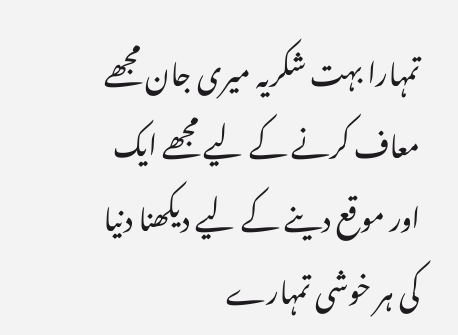تمہارا بہت شکریہ میری جان مجھے معاف کرنے کے لیے مجھے ایک اور موقع دینے کے لیے دیکھنا دنیا کی ہر خوشی تمہارے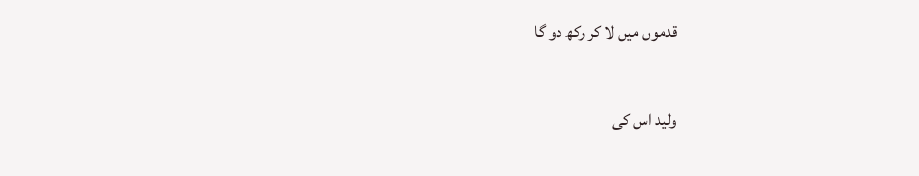قدموں میں لا کر رکھ دو گا

ولید اس کی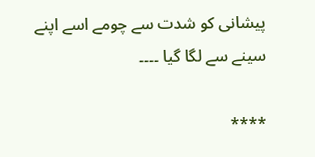پیشانی کو شدت سے چومے اسے اپنے سینے سے لگا گیا ۔۔۔۔

****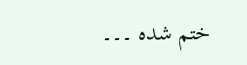ختم شدہ ۔۔۔